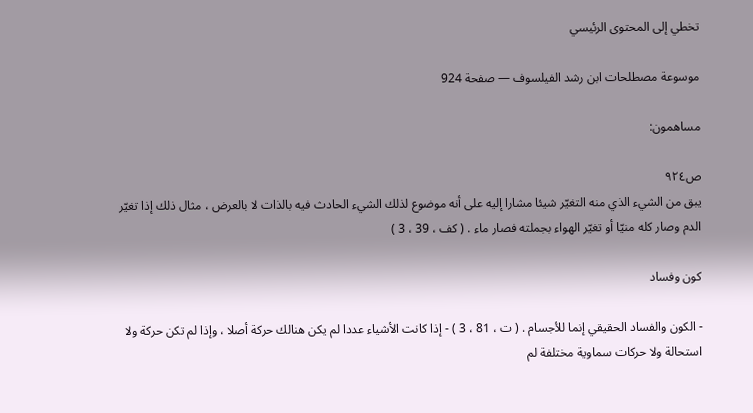تخطي إلى المحتوى الرئيسي

موسوعة مصطلحات ابن رشد الفيلسوف — صفحة 924

مساهمون:

ص٩٢٤
يبق من الشيء الذي منه التغيّر شيئا مشارا إليه على أنه موضوع لذلك الشيء الحادث فيه بالذات لا بالعرض ، مثال ذلك إذا تغيّر الدم وصار كله منيّا أو تغيّر الهواء بجملته فصار ماء . ( كف ، 39 ، 3 )

كون وفساد

- الكون والفساد الحقيقي إنما للأجسام . ( ت ، 81 ، 3 ) - إذا كانت الأشياء عددا لم يكن هنالك حركة أصلا ، وإذا لم تكن حركة ولا استحالة ولا حركات سماوية مختلفة لم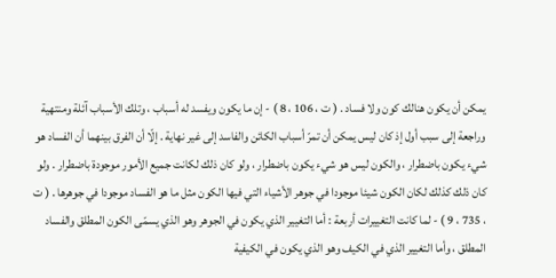يمكن أن يكون هنالك كون ولا فساد . ( ت ، 106 ، 8 ) - إن ما يكون ويفسد له أسباب ، وتلك الأسباب آئلة ومنتهية وراجعة إلى سبب أول إذ كان ليس يمكن أن تمرّ أسباب الكائن والفاسد إلى غير نهاية . إلّا أن الفرق بينهما أن الفساد هو شيء يكون باضطرار ، والكون ليس هو شيء يكون باضطرار ، ولو كان ذلك لكانت جميع الأمور موجودة باضطرار . ولو كان ذلك كذلك لكان الكون شيئا موجودا في جوهر الأشياء التي فيها الكون مثل ما هو الفساد موجودا في جوهرها . ( ت ، 735 ، 9 ) - لما كانت التغييرات أربعة : أما التغيير الذي يكون في الجوهر وهو الذي يسمّى الكون المطلق والفساد المطلق ، وأما التغيير الذي في الكيف وهو الذي يكون في الكيفية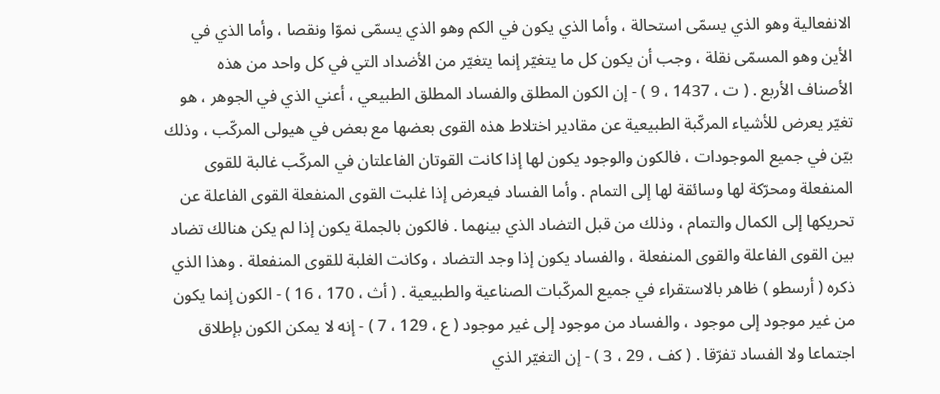الانفعالية وهو الذي يسمّى استحالة ، وأما الذي يكون في الكم وهو الذي يسمّى نموّا ونقصا ، وأما الذي في الأين وهو المسمّى نقلة ، وجب أن يكون كل ما يتغيّر إنما يتغيّر من الأضداد التي في كل واحد من هذه الأصناف الأربع . ( ت ، 1437 ، 9 ) - إن الكون المطلق والفساد المطلق الطبيعي ، أعني الذي في الجوهر ، هو تغيّر يعرض للأشياء المركّبة الطبيعية عن مقادير اختلاط هذه القوى بعضها مع بعض في هيولى المركّب ، وذلك بيّن في جميع الموجودات ، فالكون والوجود يكون لها إذا كانت القوتان الفاعلتان في المركّب غالبة للقوى المنفعلة ومحرّكة لها وسائقة لها إلى التمام . وأما الفساد فيعرض إذا غلبت القوى المنفعلة القوى الفاعلة عن تحريكها إلى الكمال والتمام ، وذلك من قبل التضاد الذي بينهما . فالكون بالجملة يكون إذا لم يكن هنالك تضاد بين القوى الفاعلة والقوى المنفعلة ، والفساد يكون إذا وجد التضاد ، وكانت الغلبة للقوى المنفعلة . وهذا الذي ذكره ( أرسطو ) ظاهر بالاستقراء في جميع المركّبات الصناعية والطبيعية . ( أث ، 170 ، 16 ) - الكون إنما يكون من غير موجود إلى موجود ، والفساد من موجود إلى غير موجود ( ع ، 129 ، 7 ) - إنه لا يمكن الكون بإطلاق اجتماعا ولا الفساد تفرّقا . ( كف ، 29 ، 3 ) - إن التغيّر الذي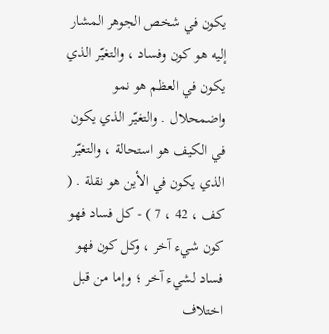يكون في شخص الجوهر المشار إليه هو كون وفساد ، والتغيّر الذي يكون في العظم هو نمو واضمحلال . والتغيّر الذي يكون في الكيف هو استحالة ، والتغيّر الذي يكون في الأين هو نقلة . ( كف ، 42 ، 7 ) - كل فساد فهو كون شيء آخر ، وكل كون فهو فساد لشيء آخر ؛ وإما من قبل اختلاف